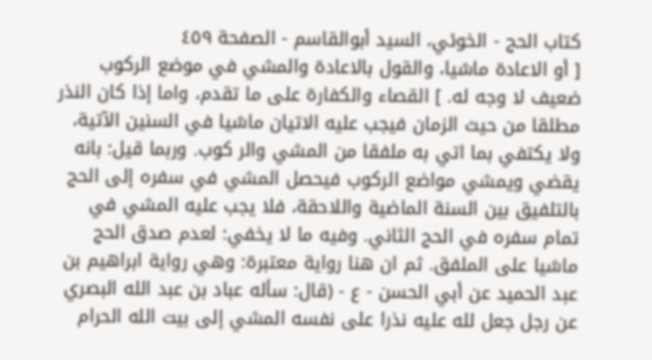كتاب الحج - الخوئي، السيد أبوالقاسم - الصفحة ٤٥٩
[ أو الاعادة ماشيا، والقول بالاعادة والمشي في موضع الركوب ضعيف لا وجه له. ] القصاء والكفارة على ما تقدم، واما إذا كان النذر مطلقا من حيث الزمان فيجب عليه الاتيان ماشيا في السنين الآتية، ولا يكتفي بما اتي به ملفقا من المشي والر كوب. وربما قيل: بانه يقضي ويمشي مواضع الركوب فيحصل المشي في سفره إلى الحج بالتلفيق بين السنة الماضية واللاحقة، فلا يجب عليه المشي في تمام سفره في الحج الثاني. وفيه ما لا يخفي: لعدم صدق الحج ماشيا على الملفق. ثم ان هنا رواية معتبرة: وهي رواية ابراهيم بن عبد الحميد عن أبي الحسن - ع - (قال: سأله عباد بن عبد الله البصري عن رجل جعل لله عليه نذرا على نفسه المشي إلى بيت الله الحرام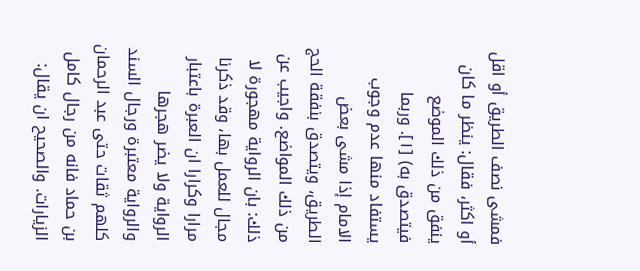فمشى نصف الطريق أو اقل أو اكثر، فقال: ينظر ما كان ينفق من ذلك الموضع فيتصدق به) [١]. وربما يستفاد منها عدم وجوب الامام إذا مشى بعض الطريق، ويتصدق بنفقة الحج من ذلك المواضع. واجيب عن ذلك: بان الرواية مهجورة لا مجال للعمل بها، وقد ذكرنا مرارا وكرارا ان العبرة باعتبار الرواية ولا يضر هجرها والرواية معتبرة ورجال السند كلهم ثقات حتى عبد الرحمان بن حماد فانه من رجال كامل الزيارات. والصحيح ان يقال: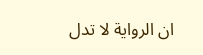ان الرواية لا تدل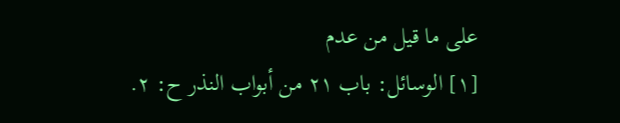على ما قيل من عدم
[١] الوسائل: باب ٢١ من أبواب النذر ح: ٢.